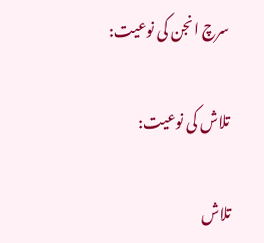سرچ انجن کی نوعیت:

تلاش کی نوعیت:

تلاش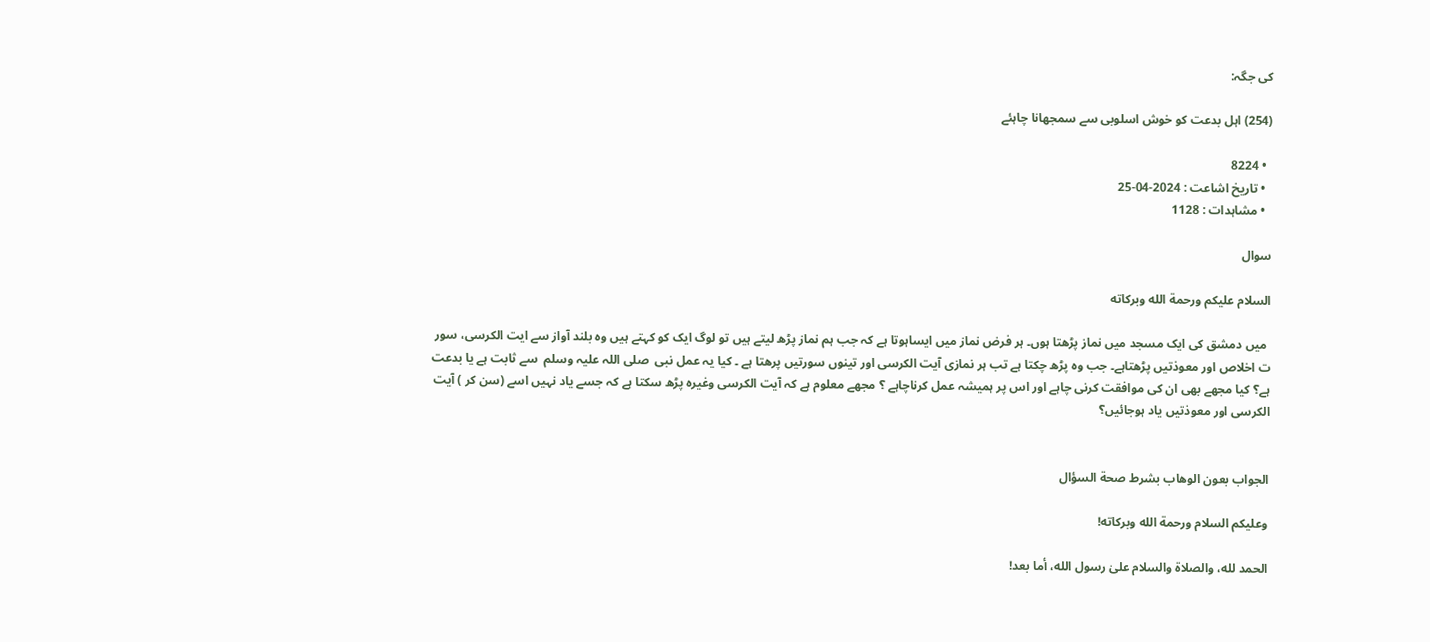کی جگہ:

(254) اہل بدعت کو خوش اسلوبی سے سمجھانا چاہئے

  • 8224
  • تاریخ اشاعت : 2024-04-25
  • مشاہدات : 1128

سوال

السلام عليكم ورحمة الله وبركاته

 میں دمشق کی ایک مسجد میں نماز پڑھتا ہوں۔ ہر فرض نماز میں ایساہوتا ہے کہ جب ہم نماز پڑھ لیتے ہیں تو لوگ ایک کو کہتے ہیں وہ بلند آواز سے ایت الکرسی، سور ت اخلاص اور معوذتیں پڑھتاہے۔ جب وہ پڑھ چکتا ہے تب ہر نمازی آیت الکرسی اور تینوں سورتیں پرھتا ہے ۔ کیا یہ عمل نبی  صلی اللہ علیہ وسلم  سے ثابت ہے یا بدعت ہے؟ کیا مجھے بھی ان کی موافقت کرنی چاہے اور اس پر ہمیشہ عمل کرناچاہے ؟ مجھے معلوم ہے کہ آیت الکرسی وغیرہ پڑھ سکتا ہے کہ جسے یاد نہیں اسے (سن کر ) آیت الکرسی اور معوذتیں یاد ہوجائیں؟


الجواب بعون الوهاب بشرط صحة السؤال

وعلیکم السلام ورحمة الله وبرکاته!

الحمد لله، والصلاة والسلام علىٰ رسول الله، أما بعد!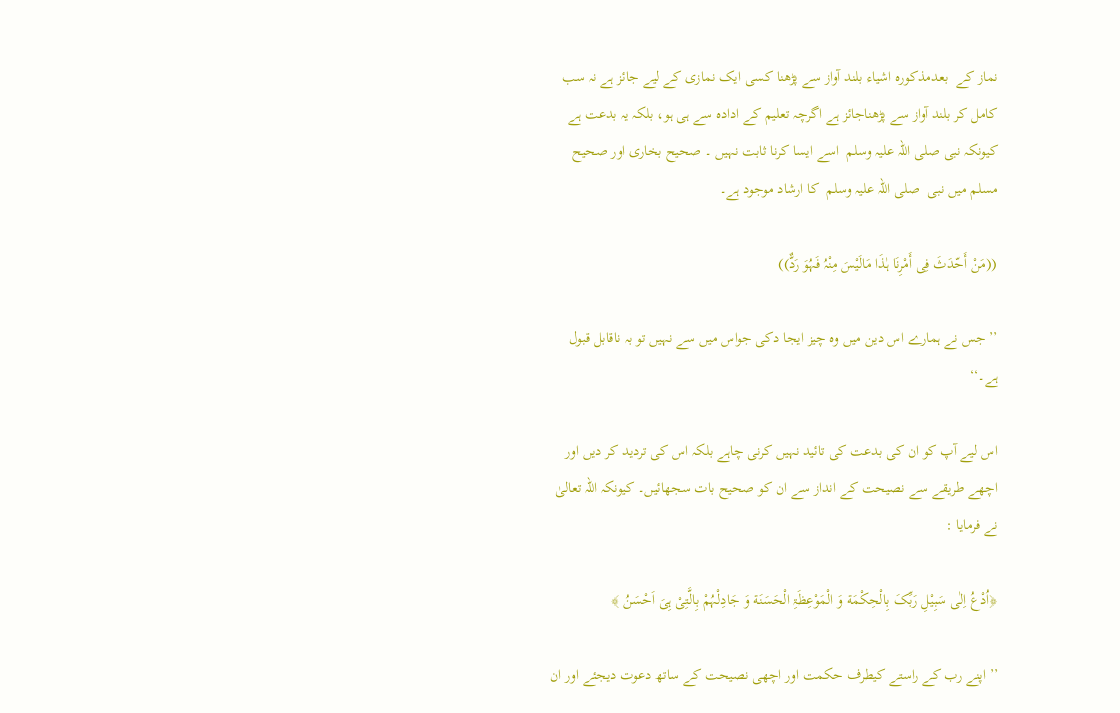نماز کے  بعدمذکورہ اشیاء بلند آواز سے پڑھنا کسی ایک نمازی کے لیے جائز ہے نہ سب کامل کر بلند آواز سے پڑھناجائز ہے اگرچہ تعلیم کے ادادہ سے ہی ہو، بلکہ یہ بدعت ہے کیونکہ نبی صلی اللہ علیہ وسلم  اسے ایسا کرنا ثابت نہیں ۔ صحیح بخاری اور صحیح مسلم میں نبی  صلی اللہ علیہ وسلم  کا ارشاد موجود ہے۔

((مَنْ أَحّدَثَ فِی أَمْرِنَا ہٰذَا مَالَیْسَ مِنْہُ فَہُوَ رَدٌّ))

’’ جس نے ہمارے اس دین میں وہ چیز ایجا دکی جواس میں سے نہیں تو بہ ناقابل قبول ہے۔‘‘

اس لیے آپ کو ان کی بدعت کی تائید نہیں کرنی چاہے بلکہ اس کی تردید کر دیں اور اچھے طریقے سے نصیحت کے انداز سے ان کو صحیح بات سجھائیں۔ کیونکہ اللہ تعالیٰ نے فرمایا :

﴿اُدْعُ اِلٰی سَبِیْلِ رَبِّکَ بِالْحِکْمَة وَ الْمَوْعِظَۃِ الْحَسَنَة وَ جَادِلْہُمْ بِالَّتِیْ ہِیَ اَحْسَنُ ﴾

’’ اپنے رب کے راستے کیطرف حکمت اور اچھی نصیحت کے ساتھ دعوت دیجئے اور ان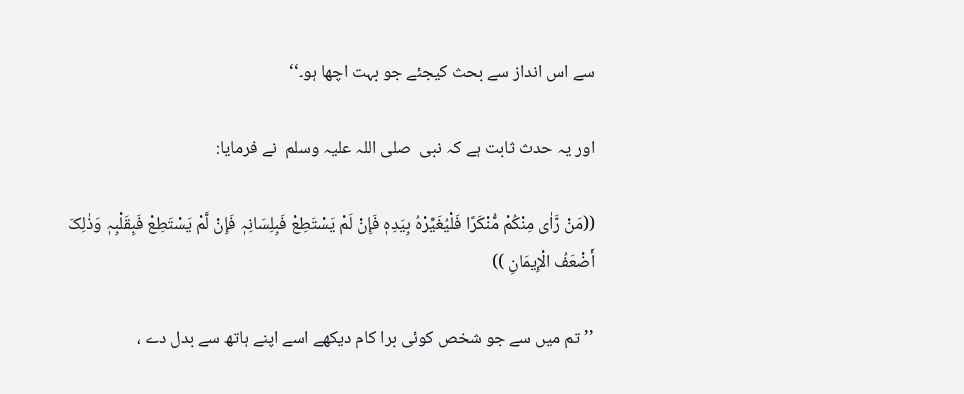سے اس انداز سے بحث کیجئے جو بہت اچھا ہو۔‘‘

اور یہ حدث ثابت ہے کہ نبی  صلی اللہ علیہ وسلم  نے فرمایا:

((مَنْ رَّاٰی مِنْکُمْ مُّنْکَرًا فَلْیُغَیِّرْہُ بِیَدِہٖ فَإِنْ لَمْ یَسْتَطِعْ فَبِلِسَانِہٖ فَإِنْ لَّمْ یَسْتَطِعْ فَبِقَلْبِہٖ وَذٰلِکَ أَضْعَفُ الْإِیمَانِ ))

’’ تم میں سے جو شخص کوئی برا کام دیکھے اسے اپنے ہاتھ سے بدل دے ،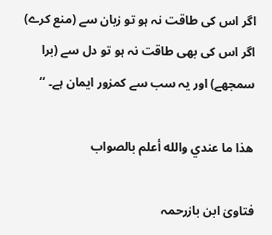اگر اس کی طاقت نہ ہو تو زبان سے (منع کرے) اگر اس کی بھی طاقت نہ ہو تو دل سے (برا سمجھے) اور یہ سب سے کمزور ایمان ہے۔ ‘‘

ھذا ما عندي والله أعلم بالصواب

فتاویٰ ابن بازرحمہ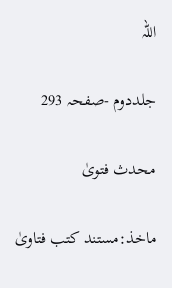اللہ

جلددوم -صفحہ 293

محدث فتویٰ

ماخذ:مستند کتب فتاویٰ